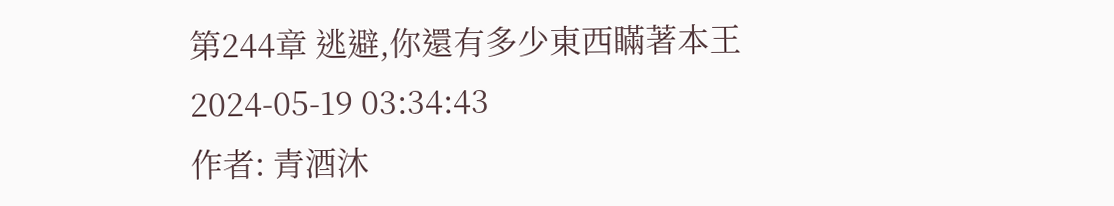第244章 逃避,你還有多少東西瞞著本王
2024-05-19 03:34:43
作者: 青酒沐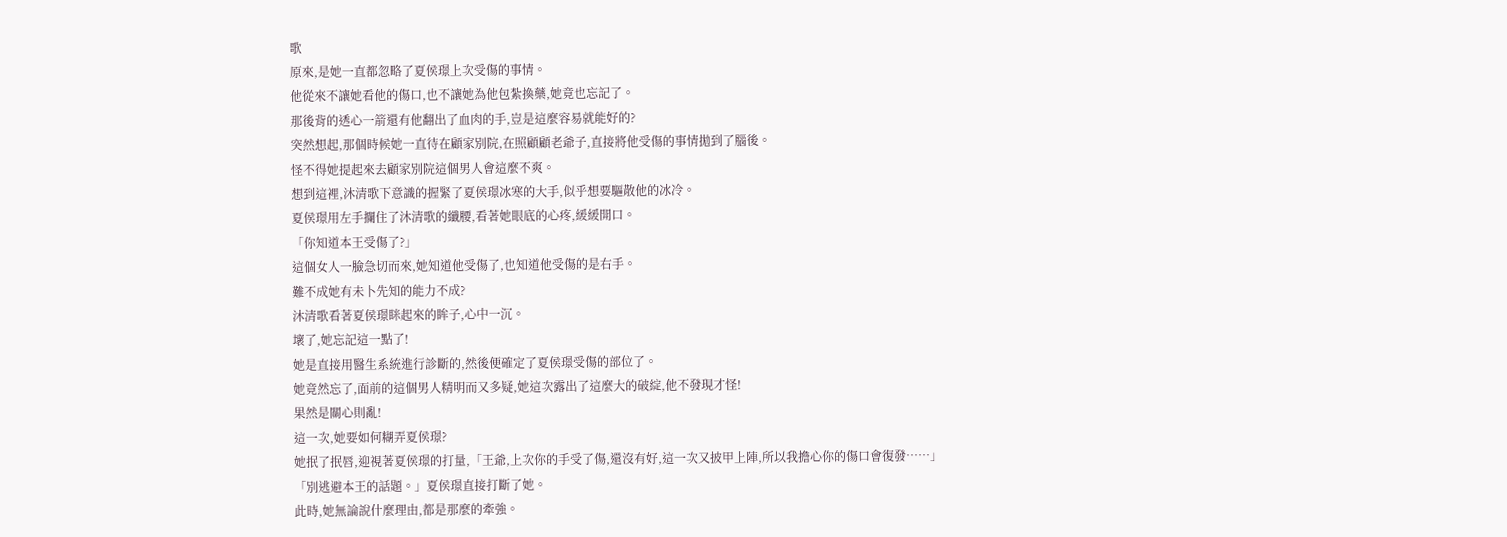歌
原來,是她一直都忽略了夏侯璟上次受傷的事情。
他從來不讓她看他的傷口,也不讓她為他包紮換藥,她竟也忘記了。
那後背的透心一箭還有他翻出了血肉的手,豈是這麼容易就能好的?
突然想起,那個時候她一直待在顧家別院,在照顧顧老爺子,直接將他受傷的事情拋到了腦後。
怪不得她提起來去顧家別院這個男人會這麼不爽。
想到這裡,沐清歌下意識的握緊了夏侯璟冰寒的大手,似乎想要驅散他的冰冷。
夏侯璟用左手攔住了沐清歌的纖腰,看著她眼底的心疼,緩緩開口。
「你知道本王受傷了?」
這個女人一臉急切而來,她知道他受傷了,也知道他受傷的是右手。
難不成她有未卜先知的能力不成?
沐清歌看著夏侯璟眯起來的眸子,心中一沉。
壞了,她忘記這一點了!
她是直接用醫生系統進行診斷的,然後便確定了夏侯璟受傷的部位了。
她竟然忘了,面前的這個男人精明而又多疑,她這次露出了這麼大的破綻,他不發現才怪!
果然是關心則亂!
這一次,她要如何糊弄夏侯璟?
她抿了抿唇,迎視著夏侯璟的打量,「王爺,上次你的手受了傷,還沒有好,這一次又披甲上陣,所以我擔心你的傷口會復發……」
「別逃避本王的話題。」夏侯璟直接打斷了她。
此時,她無論說什麼理由,都是那麼的牽強。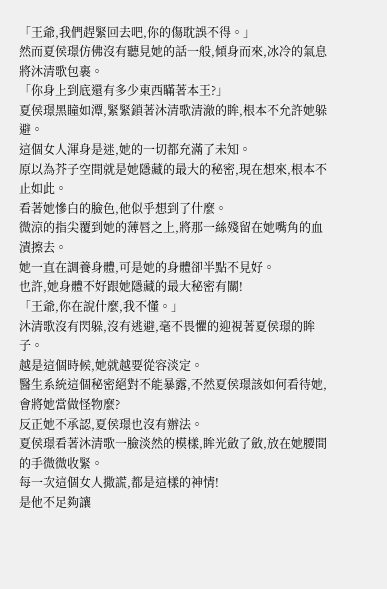「王爺,我們趕緊回去吧,你的傷耽誤不得。」
然而夏侯璟仿佛沒有聽見她的話一般,傾身而來,冰冷的氣息將沐清歌包裹。
「你身上到底還有多少東西瞞著本王?」
夏侯璟黑瞳如潭,緊緊鎖著沐清歌清澈的眸,根本不允許她躲避。
這個女人渾身是迷,她的一切都充滿了未知。
原以為芥子空間就是她隱藏的最大的秘密,現在想來,根本不止如此。
看著她慘白的臉色,他似乎想到了什麼。
微涼的指尖覆到她的薄唇之上,將那一絲殘留在她嘴角的血漬擦去。
她一直在調養身體,可是她的身體卻半點不見好。
也許,她身體不好跟她隱藏的最大秘密有關!
「王爺,你在說什麼,我不懂。」
沐清歌沒有閃躲,沒有逃避,毫不畏懼的迎視著夏侯璟的眸子。
越是這個時候,她就越要從容淡定。
醫生系統這個秘密絕對不能暴露,不然夏侯璟該如何看待她,會將她當做怪物麼?
反正她不承認,夏侯璟也沒有辦法。
夏侯璟看著沐清歌一臉淡然的模樣,眸光斂了斂,放在她腰間的手微微收緊。
每一次這個女人撒謊,都是這樣的神情!
是他不足夠讓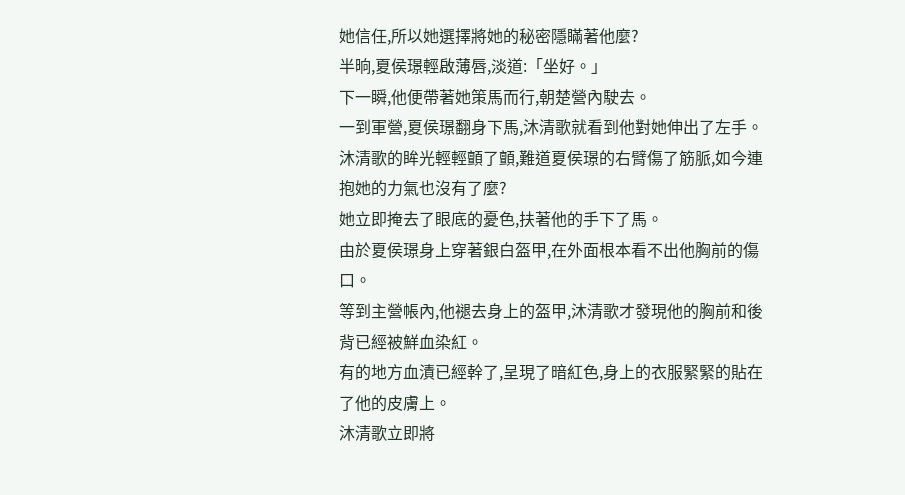她信任,所以她選擇將她的秘密隱瞞著他麼?
半晌,夏侯璟輕啟薄唇,淡道:「坐好。」
下一瞬,他便帶著她策馬而行,朝楚營內駛去。
一到軍營,夏侯璟翻身下馬,沐清歌就看到他對她伸出了左手。
沐清歌的眸光輕輕顫了顫,難道夏侯璟的右臂傷了筋脈,如今連抱她的力氣也沒有了麼?
她立即掩去了眼底的憂色,扶著他的手下了馬。
由於夏侯璟身上穿著銀白盔甲,在外面根本看不出他胸前的傷口。
等到主營帳內,他褪去身上的盔甲,沐清歌才發現他的胸前和後背已經被鮮血染紅。
有的地方血漬已經幹了,呈現了暗紅色,身上的衣服緊緊的貼在了他的皮膚上。
沐清歌立即將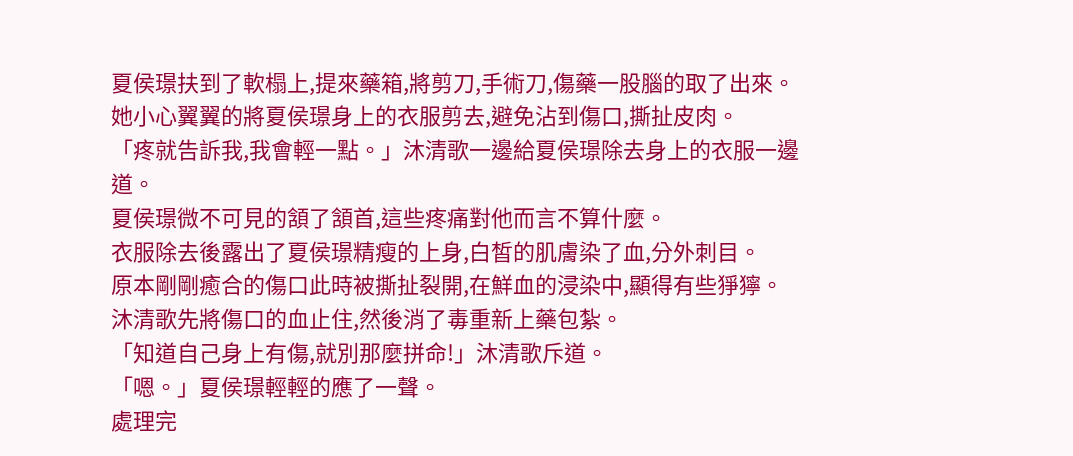夏侯璟扶到了軟榻上,提來藥箱,將剪刀,手術刀,傷藥一股腦的取了出來。
她小心翼翼的將夏侯璟身上的衣服剪去,避免沾到傷口,撕扯皮肉。
「疼就告訴我,我會輕一點。」沐清歌一邊給夏侯璟除去身上的衣服一邊道。
夏侯璟微不可見的頷了頷首,這些疼痛對他而言不算什麼。
衣服除去後露出了夏侯璟精瘦的上身,白皙的肌膚染了血,分外刺目。
原本剛剛癒合的傷口此時被撕扯裂開,在鮮血的浸染中,顯得有些猙獰。
沐清歌先將傷口的血止住,然後消了毒重新上藥包紮。
「知道自己身上有傷,就別那麼拼命!」沐清歌斥道。
「嗯。」夏侯璟輕輕的應了一聲。
處理完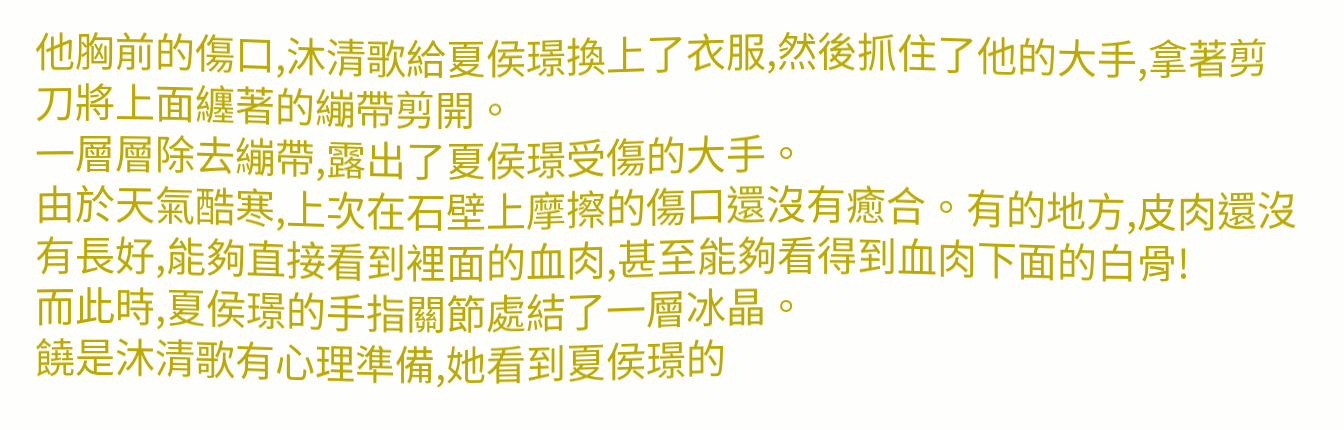他胸前的傷口,沐清歌給夏侯璟換上了衣服,然後抓住了他的大手,拿著剪刀將上面纏著的繃帶剪開。
一層層除去繃帶,露出了夏侯璟受傷的大手。
由於天氣酷寒,上次在石壁上摩擦的傷口還沒有癒合。有的地方,皮肉還沒有長好,能夠直接看到裡面的血肉,甚至能夠看得到血肉下面的白骨!
而此時,夏侯璟的手指關節處結了一層冰晶。
饒是沐清歌有心理準備,她看到夏侯璟的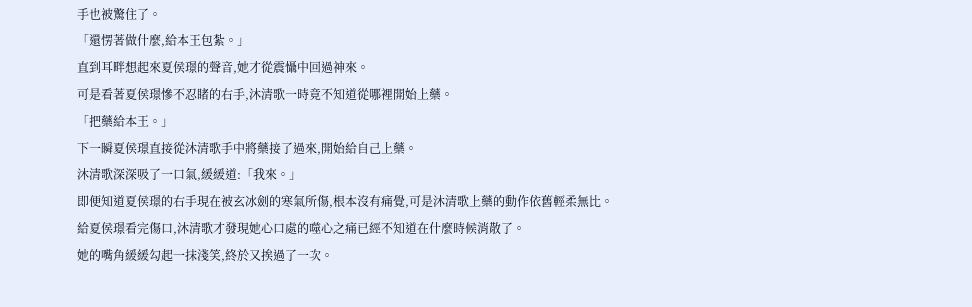手也被驚住了。
「還愣著做什麼,給本王包紮。」
直到耳畔想起來夏侯璟的聲音,她才從震懾中回過神來。
可是看著夏侯璟慘不忍睹的右手,沐清歌一時竟不知道從哪裡開始上藥。
「把藥給本王。」
下一瞬夏侯璟直接從沐清歌手中將藥接了過來,開始給自己上藥。
沐清歌深深吸了一口氣,緩緩道:「我來。」
即便知道夏侯璟的右手現在被玄冰劍的寒氣所傷,根本沒有痛覺,可是沐清歌上藥的動作依舊輕柔無比。
給夏侯璟看完傷口,沐清歌才發現她心口處的噬心之痛已經不知道在什麼時候消散了。
她的嘴角緩緩勾起一抹淺笑,終於又挨過了一次。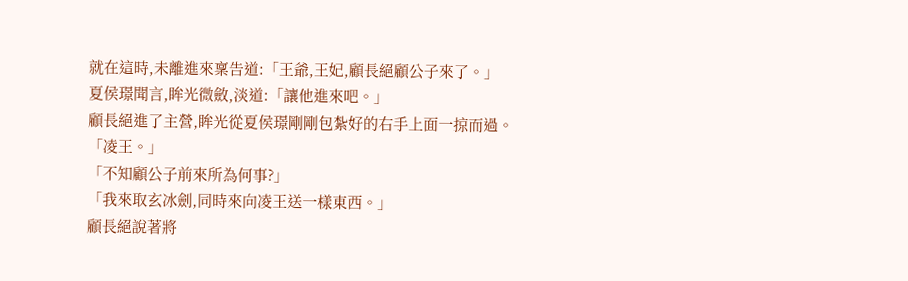就在這時,未離進來稟告道:「王爺,王妃,顧長絕顧公子來了。」
夏侯璟聞言,眸光微斂,淡道:「讓他進來吧。」
顧長絕進了主營,眸光從夏侯璟剛剛包紮好的右手上面一掠而過。
「凌王。」
「不知顧公子前來所為何事?」
「我來取玄冰劍,同時來向凌王送一樣東西。」
顧長絕說著將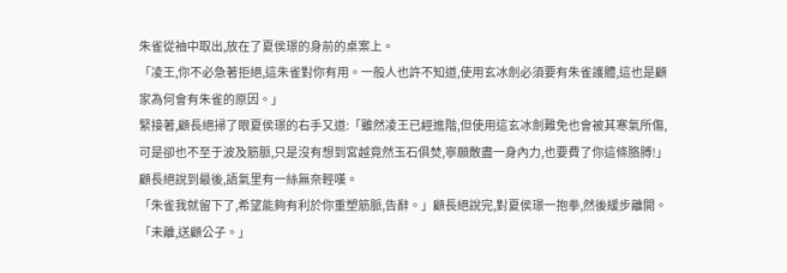朱雀從袖中取出,放在了夏侯璟的身前的桌案上。
「凌王,你不必急著拒絕,這朱雀對你有用。一般人也許不知道,使用玄冰劍必須要有朱雀護體,這也是顧家為何會有朱雀的原因。」
緊接著,顧長絕掃了眼夏侯璟的右手又道:「雖然凌王已經進階,但使用這玄冰劍難免也會被其寒氣所傷,可是卻也不至于波及筋脈,只是沒有想到宮越竟然玉石俱焚,寧願散盡一身內力,也要費了你這條胳膊!」
顧長絕說到最後,語氣里有一絲無奈輕嘆。
「朱雀我就留下了,希望能夠有利於你重塑筋脈,告辭。」顧長絕說完,對夏侯璟一抱拳,然後緩步離開。
「未離,送顧公子。」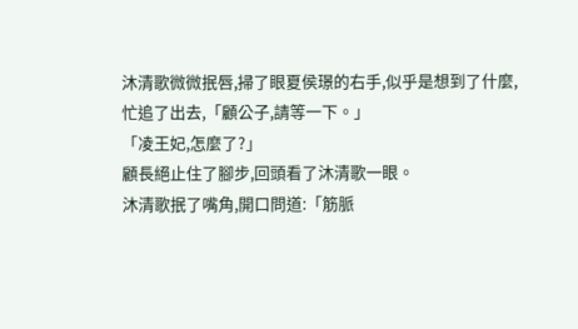沐清歌微微抿唇,掃了眼夏侯璟的右手,似乎是想到了什麼,忙追了出去,「顧公子,請等一下。」
「凌王妃,怎麼了?」
顧長絕止住了腳步,回頭看了沐清歌一眼。
沐清歌抿了嘴角,開口問道:「筋脈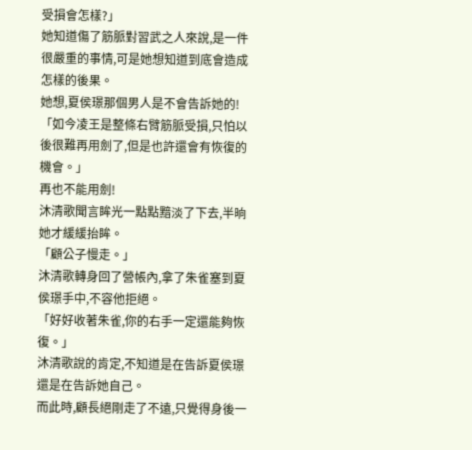受損會怎樣?」
她知道傷了筋脈對習武之人來說,是一件很嚴重的事情,可是她想知道到底會造成怎樣的後果。
她想,夏侯璟那個男人是不會告訴她的!
「如今凌王是整條右臂筋脈受損,只怕以後很難再用劍了,但是也許還會有恢復的機會。」
再也不能用劍!
沐清歌聞言眸光一點點黯淡了下去,半晌她才緩緩抬眸。
「顧公子慢走。」
沐清歌轉身回了營帳內,拿了朱雀塞到夏侯璟手中,不容他拒絕。
「好好收著朱雀,你的右手一定還能夠恢復。」
沐清歌說的肯定,不知道是在告訴夏侯璟還是在告訴她自己。
而此時,顧長絕剛走了不遠,只覺得身後一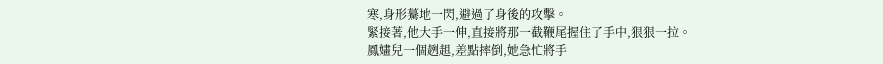寒,身形驀地一閃,避過了身後的攻擊。
緊接著,他大手一伸,直接將那一截鞭尾握住了手中,狠狠一拉。
鳳嫿兒一個趔趄,差點摔倒,她急忙將手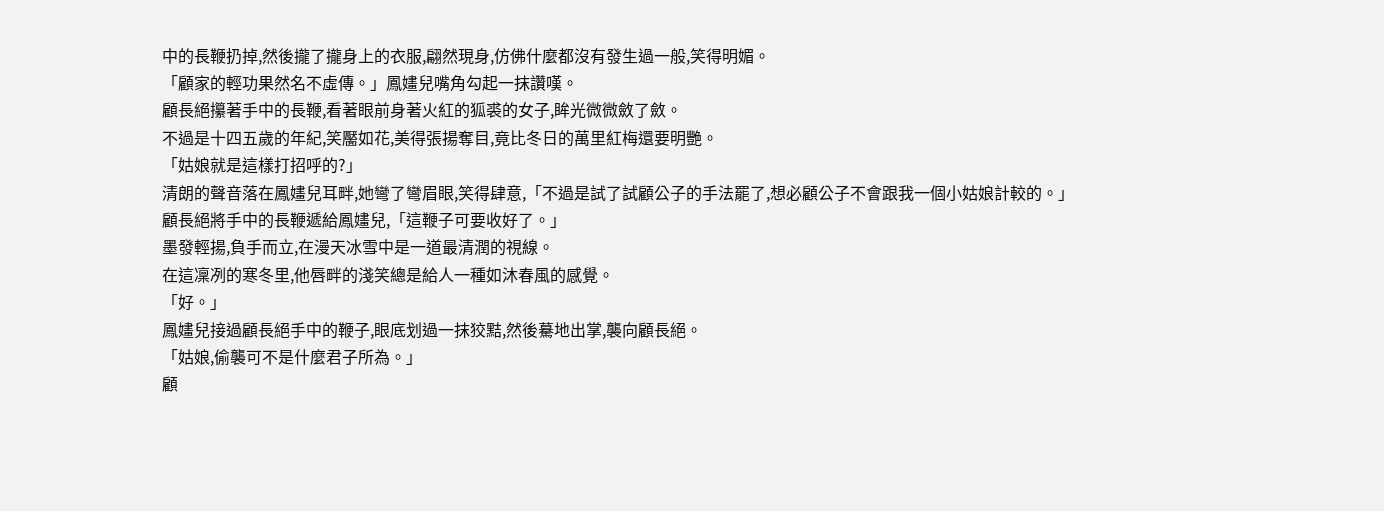中的長鞭扔掉,然後攏了攏身上的衣服,翩然現身,仿佛什麼都沒有發生過一般,笑得明媚。
「顧家的輕功果然名不虛傳。」鳳嫿兒嘴角勾起一抹讚嘆。
顧長絕攥著手中的長鞭,看著眼前身著火紅的狐裘的女子,眸光微微斂了斂。
不過是十四五歲的年紀,笑靨如花,美得張揚奪目,竟比冬日的萬里紅梅還要明艷。
「姑娘就是這樣打招呼的?」
清朗的聲音落在鳳嫿兒耳畔,她彎了彎眉眼,笑得肆意,「不過是試了試顧公子的手法罷了,想必顧公子不會跟我一個小姑娘計較的。」
顧長絕將手中的長鞭遞給鳳嫿兒,「這鞭子可要收好了。」
墨發輕揚,負手而立,在漫天冰雪中是一道最清潤的視線。
在這凜冽的寒冬里,他唇畔的淺笑總是給人一種如沐春風的感覺。
「好。」
鳳嫿兒接過顧長絕手中的鞭子,眼底划過一抹狡黠,然後驀地出掌,襲向顧長絕。
「姑娘,偷襲可不是什麼君子所為。」
顧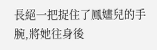長絕一把捉住了鳳嫿兒的手腕,將她往身後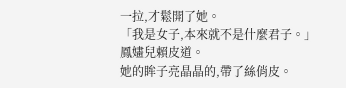一拉,才鬆開了她。
「我是女子,本來就不是什麼君子。」鳳嫿兒賴皮道。
她的眸子亮晶晶的,帶了絲俏皮。